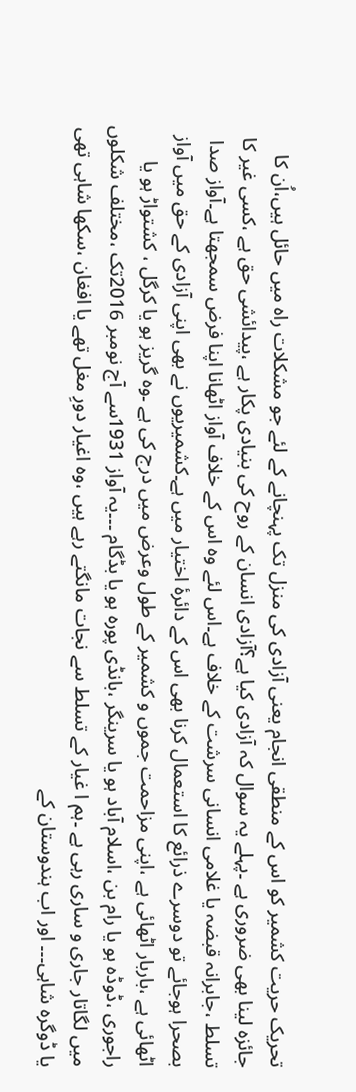تحریک حریت کشمیر کو اس کے منطقی انجام یعنی آزادی کی منزل تک پہنچانے کے لئے جو مشکلات راہ میں حائل ہیں،اُن کا جائزہ لینا بھی ضروری ہے ۔پہلے یہ سوال کہ آزادی کیا ہے؟آزادی انسان کے روح کی بنیادی پکار ہے ،پیدائشی حق ہے ،کسی غیر کا تسلط ،جابرانہ قبضہ یا غلامی انسانی سرشت کے خلاف ہے۔اس لئے وہ اس کے خلاف آواز اٹھانا اپنا فرض سمجھتا ہے۔آواز صدا بصحرا ہوجائے تو دوسرے ذرائع کا استعمال کرنا بھی اس کے دائرۂ اختیار میں ہے۔کشمیریوں نے بھی اپنی آزادی کے حق میں آواز اٹھائی ہے ،باربار اٹھائی ہے ،اپنی مزاحمت جموں و کشمیر کے طول وعرض میں درج کی ہے ۔وہ گریز ہو یا کرگل ، کشتواڑ ہو یا راجوری ،ڈوڈہ ہو یا رام بن ،اسلام آباد ہو یا سرینگر ،بانڈی پورہ ہو یا بڈگام ۔۔۔یہ آواز 1931سے آج نومبر 2016تک ،مختلف شکلوں میں لگاتار جاری و ساری رہی ہے ۔ہم ا غیار کے تسلط سے نجات مانگتے رہے ہیں ،وہ اغیار دورِ مغل تھے یا افغان ،سکھا شاہی تھی یا ڈوگرہ شاہی۔۔۔ اور اب ہندوستان کے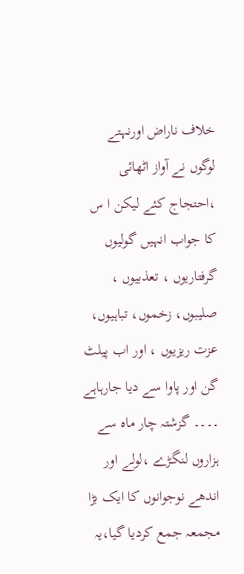خلاف ناراض اورنہتے لوگوں نے آواز اٹھائی ،احتجاج کئے لیکن ا س کا جواب انہیں گولیوں گرفتاریوں ، تعذبیوں ، صلیبوں، زخموں، تباہیوں، عزت ریزیوں ، اور اب پیلٹ گن اور پاوا سے دیا جارہاہے ۔۔۔۔ گزشتہ چار ماہ سے ہزاروں لنگڑے ،لولے اور اندھے نوجوانوں کا ایک بڑا مجمعہ جمع کردیا گیا،یہ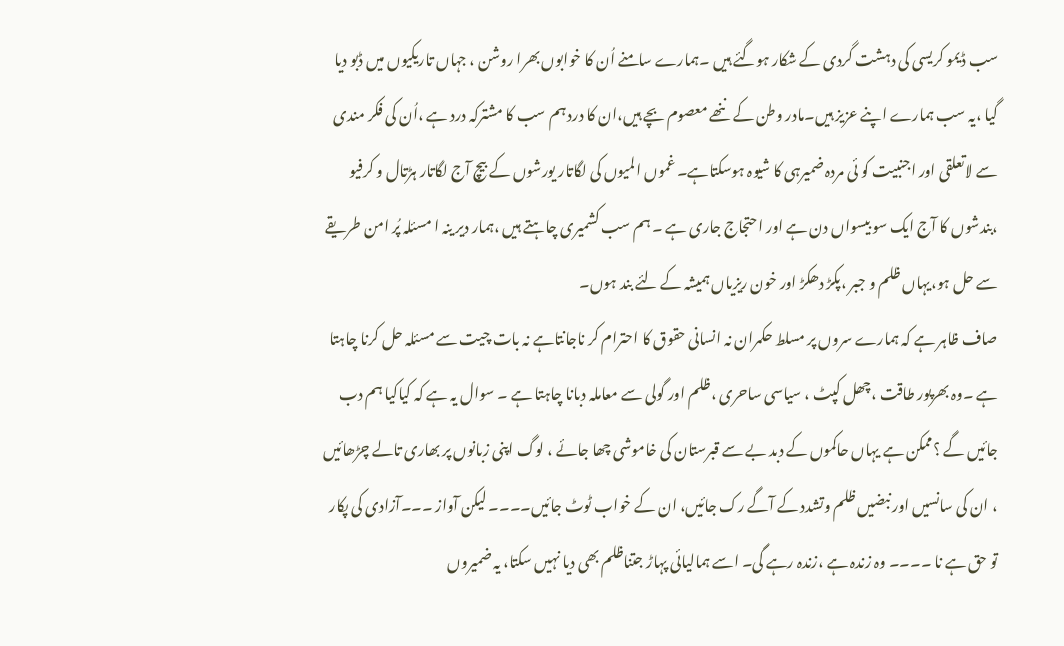سب ڈیمو کریسی کی دہشت گردی کے شکار ہوگئے ہیں ۔ہمارے سامنے اُن کا خوابوں بھرا روشن ، جہاں تاریکیوں میں ڈبو دیا گیا ،یہ سب ہمارے اپنے عزیز ہیں۔مادر وطن کے ننھے معصوم بچے ہیں،ان کا درد ہم سب کا مشترکہ درد ہے ،اُن کی فکر مندی سے لاتعلقی اور اجنبیت کو ئی مردہ ضمیرہی کا شیوہ ہوسکتاہے۔ غموں المیوں کی لگاتار یورشوں کے بیچ آج لگاتار ہڑتال و کرفیو ،بندشوں کا آج ایک سو بیسواں دن ہے اور احتجاج جاری ہے ۔ ہم سب کشمیری چاہتے ہیں ،ہمار دیر ینہ ا مسئلہ پُر امن طریقے سے حل ہو،یہاں ظلم و جبر ،پکڑ دھکڑ اور خون ریزیاں ہمیشہ کے لئے بند ہوں۔
صاف ظاہر ہے کہ ہمارے سروں پر مسلط حکمران نہ انسانی حقوق کا احترام کر ناجانتاہے نہ بات چیت سے مسئلہ حل کرنا چاہتا ہے ۔وہ بھرپور طاقت ،چھل کپٹ ، سیاسی ساحری ،ظلم اور گولی سے معاملہ دبانا چاہتا ہے ۔ سوال یہ ہے کہ کیاکیا ہم دب جائیں گے ؟ممکن ہے یہاں حاکموں کے دبد بے سے قبرستان کی خاموشی چھا جائے ، لوگ اپنی زبانوں پر بھاری تالے چڑھائیں ، ان کی سانسیں اور نبضیں ظلم وتشدد کے آگے رک جائیں، ان کے خواب ٹوٹ جائیں۔۔۔۔ لیکن آواز ۔۔۔آزادی کی پکار تو حق ہے نا ۔۔۔۔ وہ زندہ ہے ،زندہ رہے گی۔ اسے ہمالیائی پہاڑ جتناظلم بھی دیا نہیں سکتا، یہ ضمیروں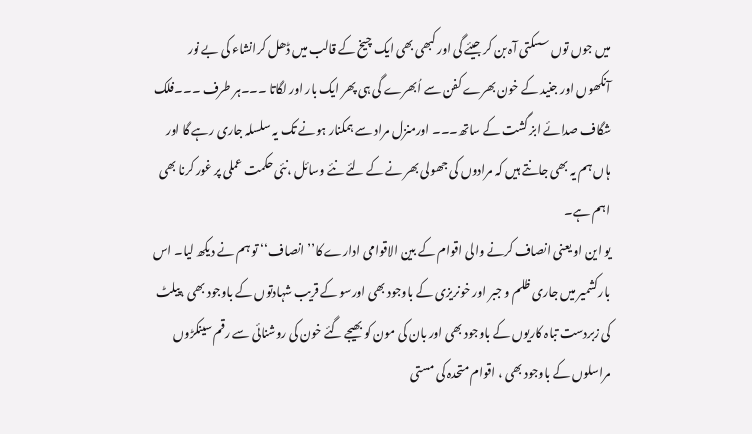میں جوں توں سسکتی آہ بن کر جیئے گی اور کبھی بھی ایک چیخ کے قالب میں ڈھل کرانشاء کی بے نور آنکھوں اور جنید کے خون بھرے کفن سے اُبھرے گی ہی پھر ایک بار اور لگاتا ۔۔۔ہر طرف ۔۔۔فلک شگاف صدائے ابز گشت کے ساتھ۔۔۔ اورمنزل مراد سے ہمکنار ہونے تک یہ سلسلہ جاری رہے گا اور ہاں ہم یہ بھی جانتے ہیں کہ مرادوں کی جھولی بھر نے کے لئے نئے وسائل ،نئی حکمت عملی پر غور کرنا بھی اہم ہے۔
یو این او یعنی انصاف کرنے والی اقوام کے بین الاقوامی ادارے کا’’ انصاف‘‘ تو ہم نے دیکھ لیا۔ اس بارکشمیر میں جاری ظلم و جبر اور خونریزی کے باوجود بھی اورسو کے قریب شہادتوں کے باوجود بھی ،پیلٹ کی زبردست تباہ کاریوں کے باوجود بھی اور بان کی مون کو بھیجے گئے خون کی روشنائی سے رقم سینکڑوں مراسلوں کے باوجود بھی ، اقوام متحدہ کی مستی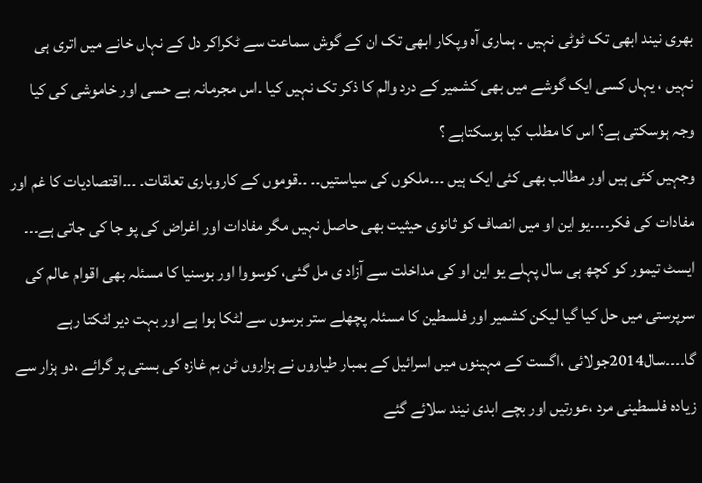بھری نیند ابھی تک ٹوٹی نہیں ۔ ہماری آہ وپکار ابھی تک ان کے گوش سماعت سے ٹکراکر دل کے نہاں خانے میں اتری ہی نہیں ، یہاں کسی ایک گوشے میں بھی کشمیر کے درد والم کا ذکر تک نہیں کیا ۔اس مجرمانہ بے حسی اور خاموشی کی کیا وجہ ہوسکتی ہے؟ اس کا مطلب کیا ہوسکتاہے ؟
وجہیں کئی ہیں اور مطالب بھی کئی ایک ہیں ۔۔۔ملکوں کی سیاستیں۔۔ ۔۔قوموں کے کاروباری تعلقات۔ ۔۔۔اقتصادیات کا غم اور مفادات کی فکر۔۔۔۔یو این او میں انصاف کو ثانوی حیثیت بھی حاصل نہیں مگر مفادات اور اغراض کی پو جا کی جاتی ہے۔۔۔ ایسٹ تیمور کو کچھ ہی سال پہلے یو این او کی مداخلت سے آزاد ی مل گئی، کوسووا اور بوسنیا کا مسئلہ بھی اقوام عالم کی سرپرستی میں حل کیا گیا لیکن کشمیر اور فلسطین کا مسئلہ پچھلے ستر برسوں سے لٹکا ہوا ہے اور بہت دیر لٹکتا رہے گا۔۔۔۔سال2014جولائی ،اگست کے مہینوں میں اسرائیل کے بمبار طیاروں نے ہزاروں ٹن بم غازہ کی بستی پر گرائے ،دو ہزار سے زیادہ فلسطینی مرد ،عورتیں اور بچے ابدی نیند سلائے گئے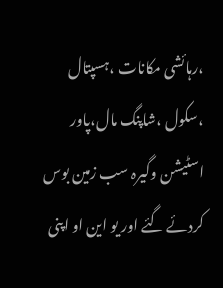،رہائشی مکانات ،ہسپتال ،سکول ،شاپنگ مال،پاور اسٹیشن وگیرہ سب زمین بوس کردئے گئے اور یو این او اپنی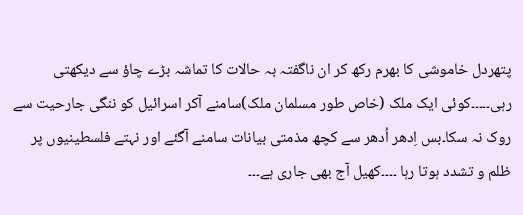پتھردل خاموشی کا بھرم رکھ کر ان ناگفتہ بہ حالات کا تماشہ بڑے چاؤ سے دیکھتی رہی۔۔۔۔۔کوئی ایک ملک (خاص طور مسلمان ملک)سامنے آکر اسرائیل کو ننگی جارحیت سے روک نہ سکا۔بس اِدھر اُدھر سے کچھ مذمتی بیانات سامنے آگئے اور نہتے فلسطینیوں پر ظلم و تشدد ہوتا رہا ۔۔۔۔کھیل آج بھی جاری ہے۔۔۔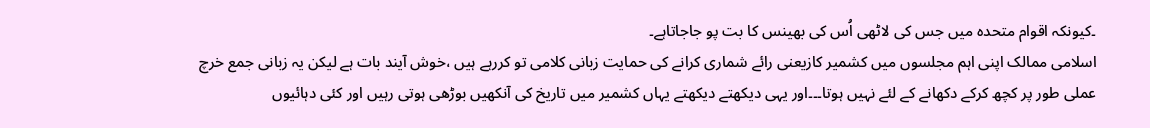۔کیونکہ اقوام متحدہ میں جس کی لاٹھی اُس کی بھینس کا بت پو جاجاتاہے۔
اسلامی ممالک اپنی اہم مجلسوں میں کشمیر کازیعنی رائے شماری کرانے کی حمایت زبانی کلامی تو کررہے ہیں ،خوش آیند بات ہے لیکن یہ زبانی جمع خرچ عملی طور پر کچھ کرکے دکھانے کے لئے نہیں ہوتا۔۔۔اور یہی دیکھتے دیکھتے یہاں کشمیر میں تاریخ کی آنکھیں بوڑھی ہوتی رہیں اور کئی دہائیوں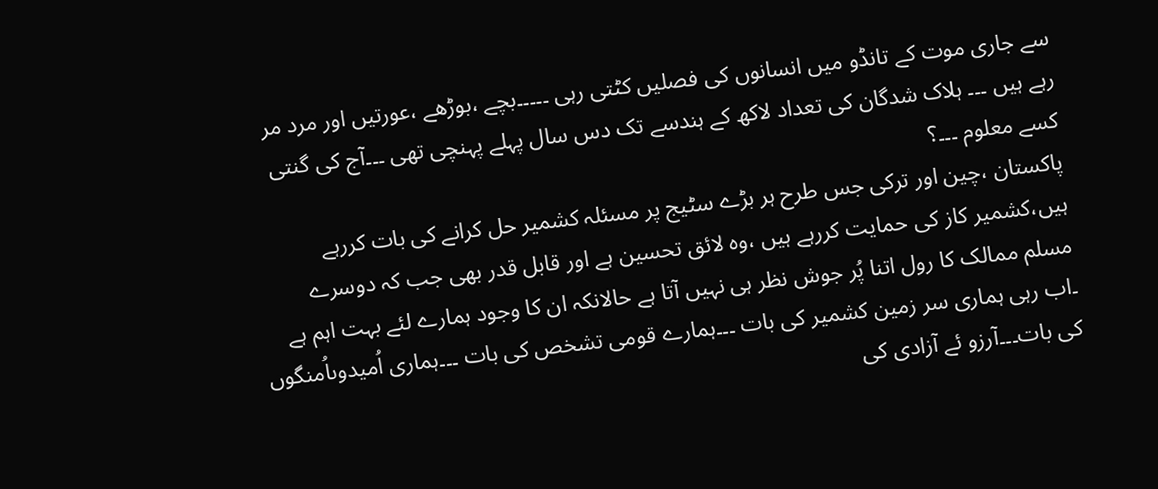سے جاری موت کے تانڈو میں انسانوں کی فصلیں کٹتی رہی ۔۔۔۔۔بچے ،بوڑھے ،عورتیں اور مرد مر رہے ہیں ۔۔۔ ہلاک شدگان کی تعداد لاکھ کے ہندسے تک دس سال پہلے پہنچی تھی ۔۔۔آج کی گنتی کسے معلوم ۔۔۔؟
پاکستان ،چین اور ترکی جس طرح ہر بڑے سٹیج پر مسئلہ کشمیر حل کرانے کی بات کررہے ہیں،کشمیر کاز کی حمایت کررہے ہیں ،وہ لائق تحسین ہے اور قابل قدر بھی جب کہ دوسرے مسلم ممالک کا رول اتنا پُر جوش نظر ہی نہیں آتا ہے حالانکہ ان کا وجود ہمارے لئے بہت اہم ہے ۔اب رہی ہماری سر زمین کشمیر کی بات ۔۔۔ہمارے قومی تشخص کی بات ۔۔۔ہماری اُمیدوںاُمنگوں کی بات۔۔۔آرزو ئے آزادی کی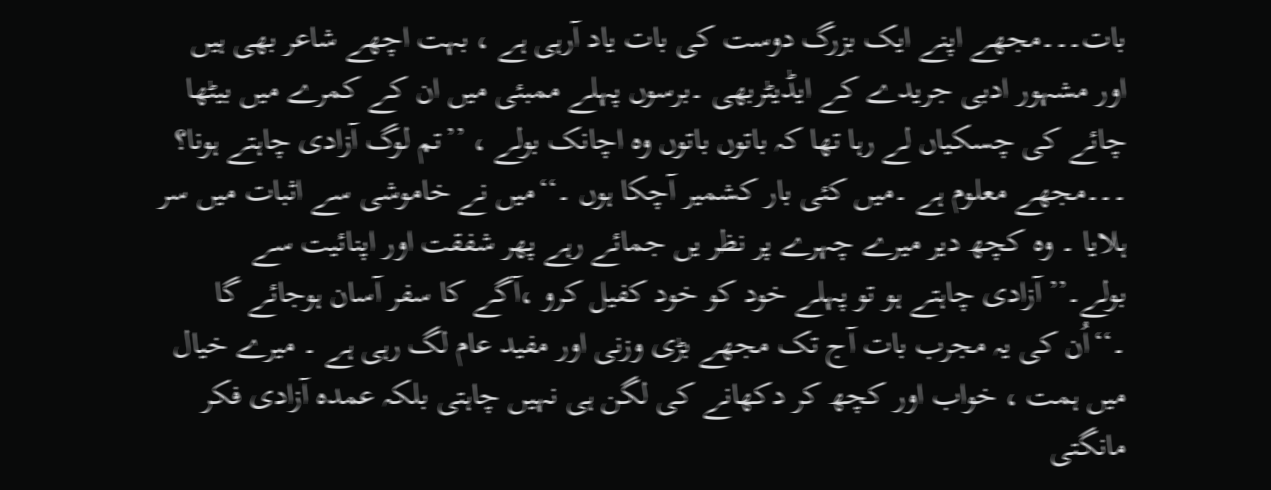بات۔۔۔مجھے اپنے ایک بزرگ دوست کی بات یاد آرہی ہے ، بہت اچھے شاعر بھی ہیں اور مشہور ادبی جریدے کے ایڈیٹربھی ۔برسوں پہلے ممبئی میں ان کے کمرے میں بیٹھا چائے کی چسکیاں لے رہا تھا کہ باتوں باتوں وہ اچانک بولے ، ’’تم لوگ آزادی چاہتے ہونا؟ ۔۔۔مجھے معلوم ہے ۔میں کئی بار کشمیر آچکا ہوں ۔‘‘میں نے خاموشی سے اثبات میں سر ہلایا ۔ وہ کچھ دیر میرے چہرے پر نظر یں جمائے رہے پھر شفقت اور اپنائیت سے بولے۔’’آزادی چاہتے ہو تو پہلے خود کو خود کفیل کرو ،آگے کا سفر آسان ہوجائے گا ۔‘‘اُن کی یہ مجرب بات آج تک مجھے بڑی وزنی اور مفید عام لگ رہی ہے ۔ میرے خیال میں ہمت ، خواب اور کچھ کر دکھانے کی لگن ہی نہیں چاہتی بلکہ عمدہ آزادی فکر مانگتی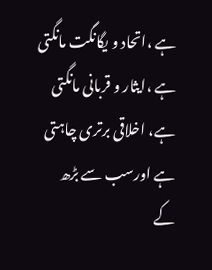ہے ،اتحاد و یگانگت مانگتی ہے ،ایثار و قربانی مانگتی ہے، اخلاقی برتری چاہتی ہے اورسب سے بڑھ کے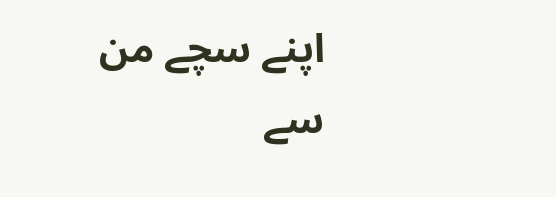اپنے سچے من سے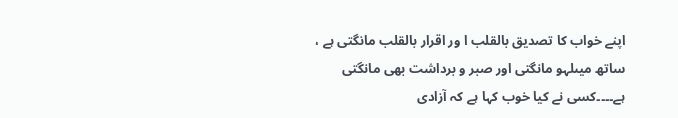اپنے خواب کا تصدیق بالقلب ا ور اقرار بالقلب مانگتی ہے ، ساتھ میںلہو مانگتی اور صبر و برداشت بھی مانگتی ہے۔۔۔۔کسی نے کیا خوب کہا ہے کہ آزادی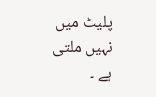پلیٹ میں نہیں ملتی ہے ۔